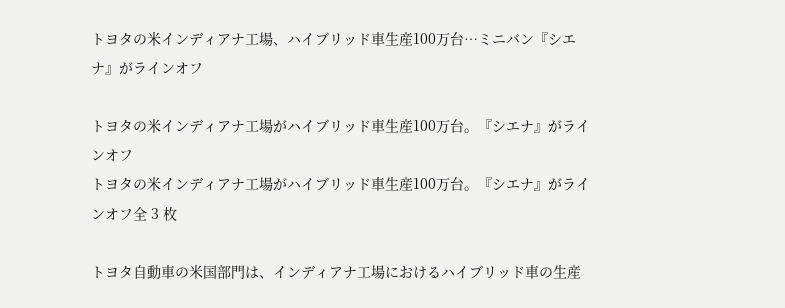トヨタの米インディアナ工場、ハイブリッド車生産100万台…ミニバン『シエナ』がラインオフ

トヨタの米インディアナ工場がハイブリッド車生産100万台。『シエナ』がラインオフ
トヨタの米インディアナ工場がハイブリッド車生産100万台。『シエナ』がラインオフ全 3 枚

トヨタ自動車の米国部門は、インディアナ工場におけるハイブリッド車の生産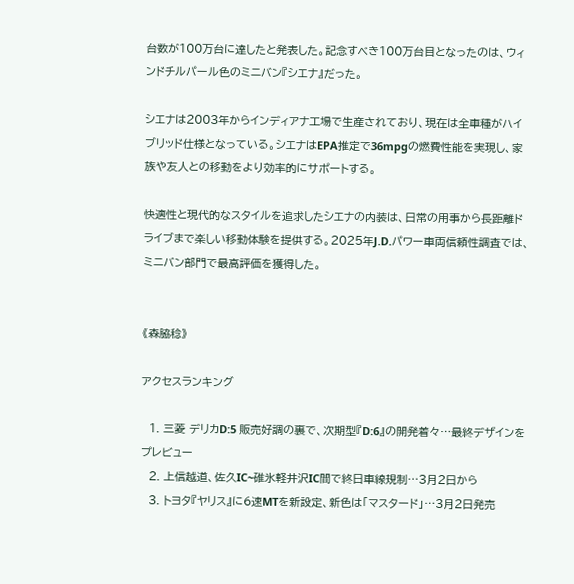台数が100万台に達したと発表した。記念すべき100万台目となったのは、ウィンドチルパール色のミニバン『シエナ』だった。

シエナは2003年からインディアナ工場で生産されており、現在は全車種がハイブリッド仕様となっている。シエナはEPA推定で36mpgの燃費性能を実現し、家族や友人との移動をより効率的にサポートする。

快適性と現代的なスタイルを追求したシエナの内装は、日常の用事から長距離ドライブまで楽しい移動体験を提供する。2025年J.D.パワー車両信頼性調査では、ミニバン部門で最高評価を獲得した。


《森脇稔》

アクセスランキング

  1. 三菱 デリカD:5 販売好調の裏で、次期型『D:6』の開発着々…最終デザインをプレビュー
  2. 上信越道、佐久IC~碓氷軽井沢IC間で終日車線規制…3月2日から
  3. トヨタ『ヤリス』に6速MTを新設定、新色は「マスタード」…3月2日発売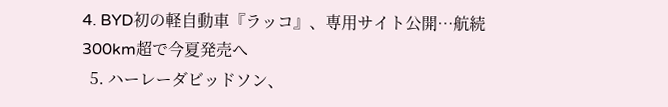4. BYD初の軽自動車『ラッコ』、専用サイト公開…航続300km超で今夏発売へ
  5. ハーレーダビッドソン、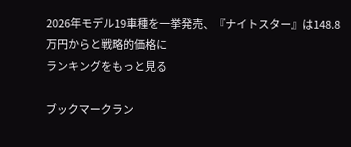2026年モデル19車種を一挙発売、『ナイトスター』は148.8万円からと戦略的価格に
ランキングをもっと見る

ブックマークラン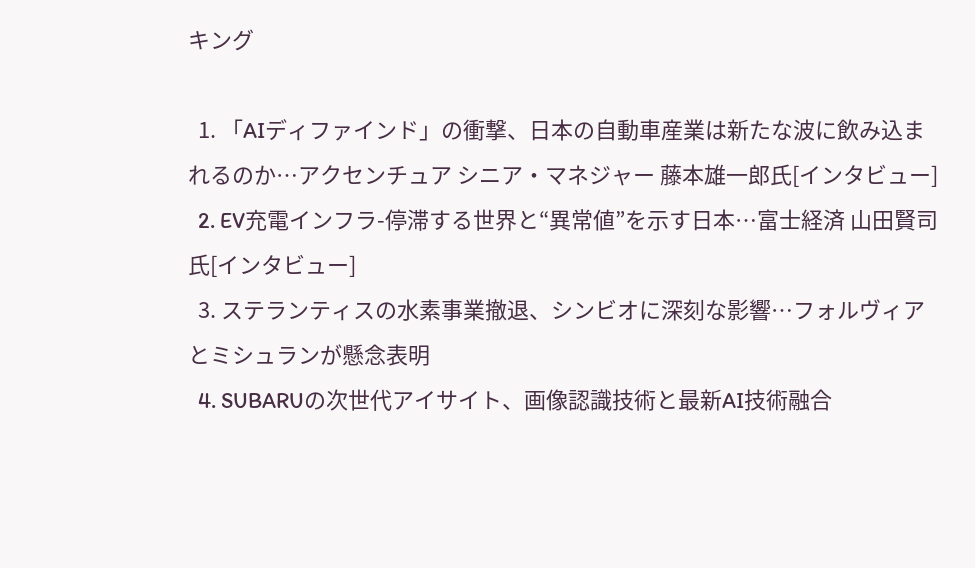キング

  1. 「AIディファインド」の衝撃、日本の自動車産業は新たな波に飲み込まれるのか…アクセンチュア シニア・マネジャー 藤本雄一郎氏[インタビュー]
  2. EV充電インフラ-停滞する世界と“異常値”を示す日本…富士経済 山田賢司氏[インタビュー]
  3. ステランティスの水素事業撤退、シンビオに深刻な影響…フォルヴィアとミシュランが懸念表明
  4. SUBARUの次世代アイサイト、画像認識技術と最新AI技術融合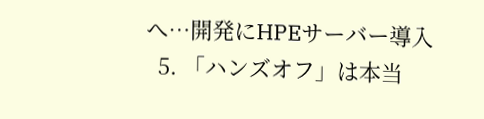へ…開発にHPEサーバー導入
  5. 「ハンズオフ」は本当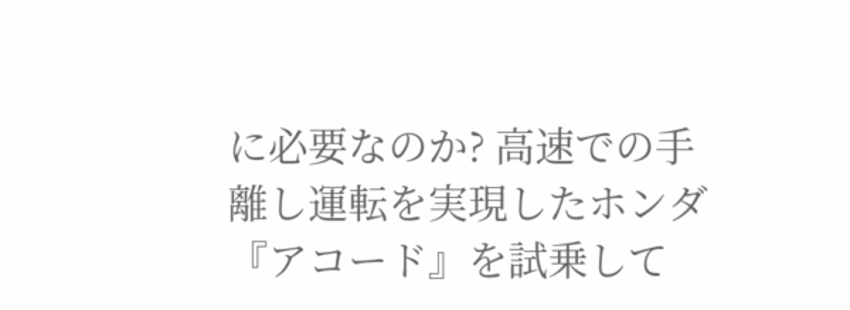に必要なのか? 高速での手離し運転を実現したホンダ『アコード』を試乗して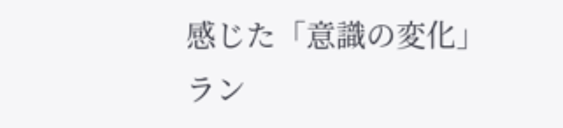感じた「意識の変化」
ラン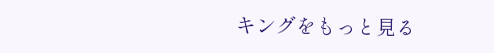キングをもっと見る